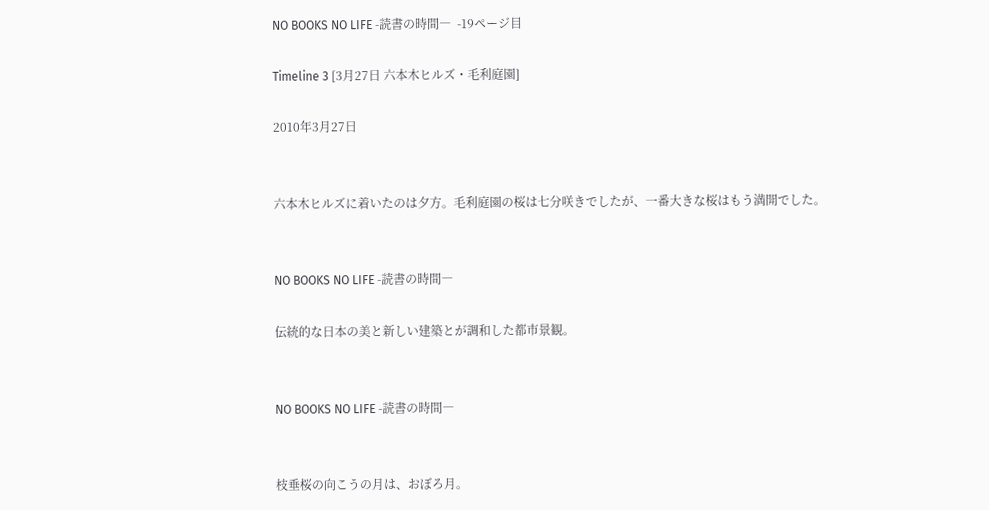NO BOOKS NO LIFE -読書の時間―  -19ページ目

Timeline 3 [3月27日 六本木ヒルズ・毛利庭園]

2010年3月27日


六本木ヒルズに着いたのは夕方。毛利庭園の桜は七分咲きでしたが、一番大きな桜はもう満開でした。


NO BOOKS NO LIFE -読書の時間―

伝統的な日本の美と新しい建築とが調和した都市景観。


NO BOOKS NO LIFE -読書の時間―


枝垂桜の向こうの月は、おぼろ月。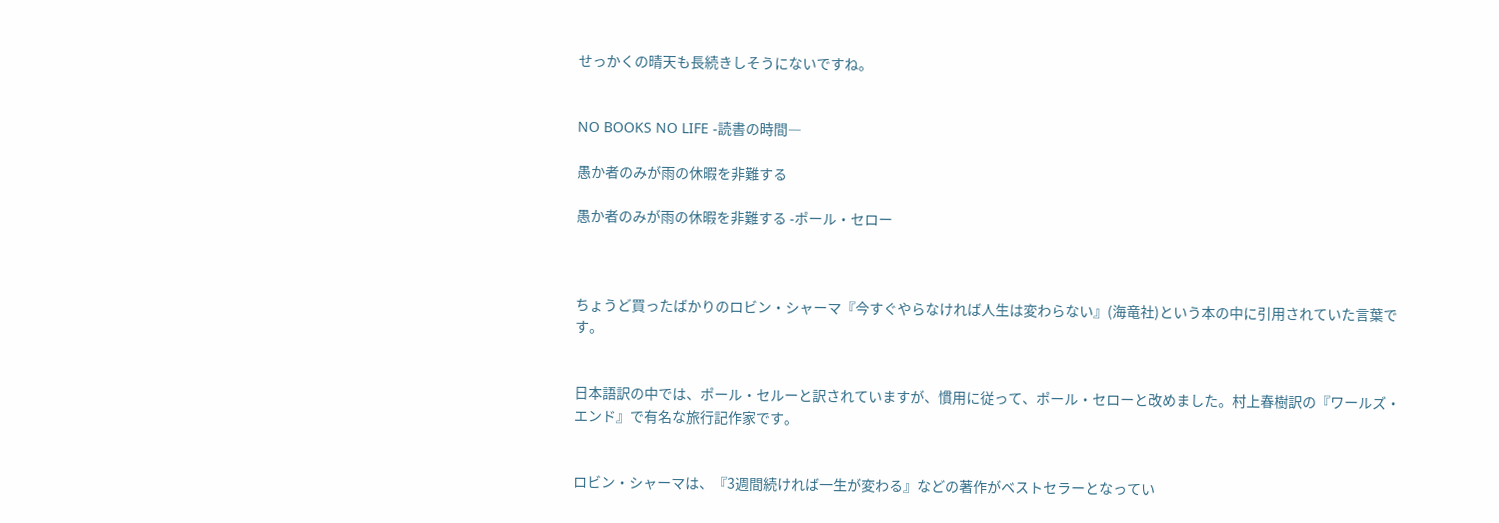せっかくの晴天も長続きしそうにないですね。


NO BOOKS NO LIFE -読書の時間―

愚か者のみが雨の休暇を非難する

愚か者のみが雨の休暇を非難する -ポール・セロー



ちょうど買ったばかりのロビン・シャーマ『今すぐやらなければ人生は変わらない』(海竜社)という本の中に引用されていた言葉です。


日本語訳の中では、ポール・セルーと訳されていますが、慣用に従って、ポール・セローと改めました。村上春樹訳の『ワールズ・エンド』で有名な旅行記作家です。


ロビン・シャーマは、『3週間続ければ一生が変わる』などの著作がベストセラーとなってい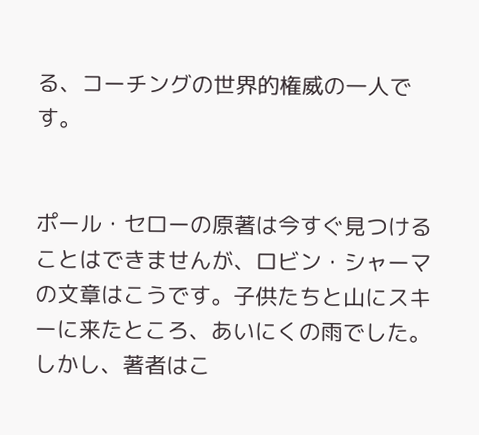る、コーチングの世界的権威の一人です。


ポール・セローの原著は今すぐ見つけることはできませんが、ロビン・シャーマの文章はこうです。子供たちと山にスキーに来たところ、あいにくの雨でした。しかし、著者はこ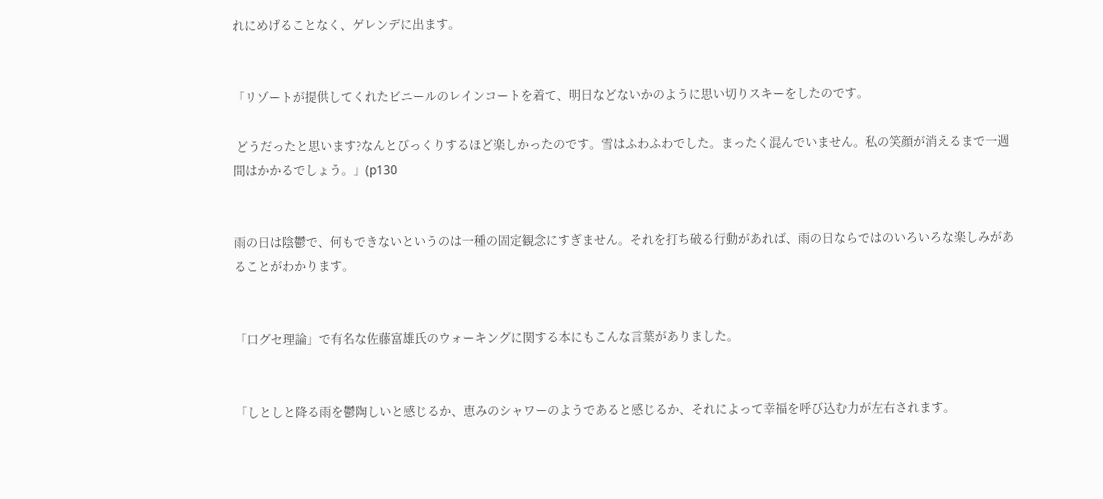れにめげることなく、ゲレンデに出ます。


「リゾートが提供してくれたビニールのレインコートを着て、明日などないかのように思い切りスキーをしたのです。

 どうだったと思います?なんとびっくりするほど楽しかったのです。雪はふわふわでした。まったく混んでいません。私の笑顔が消えるまで一週間はかかるでしょう。」(p130


雨の日は陰鬱で、何もできないというのは一種の固定観念にすぎません。それを打ち破る行動があれば、雨の日ならではのいろいろな楽しみがあることがわかります。


「口グセ理論」で有名な佐藤富雄氏のウォーキングに関する本にもこんな言葉がありました。


「しとしと降る雨を鬱陶しいと感じるか、恵みのシャワーのようであると感じるか、それによって幸福を呼び込む力が左右されます。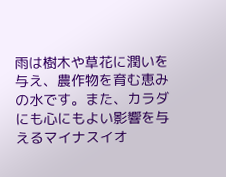雨は樹木や草花に潤いを与え、農作物を育む恵みの水です。また、カラダにも心にもよい影響を与えるマイナスイオ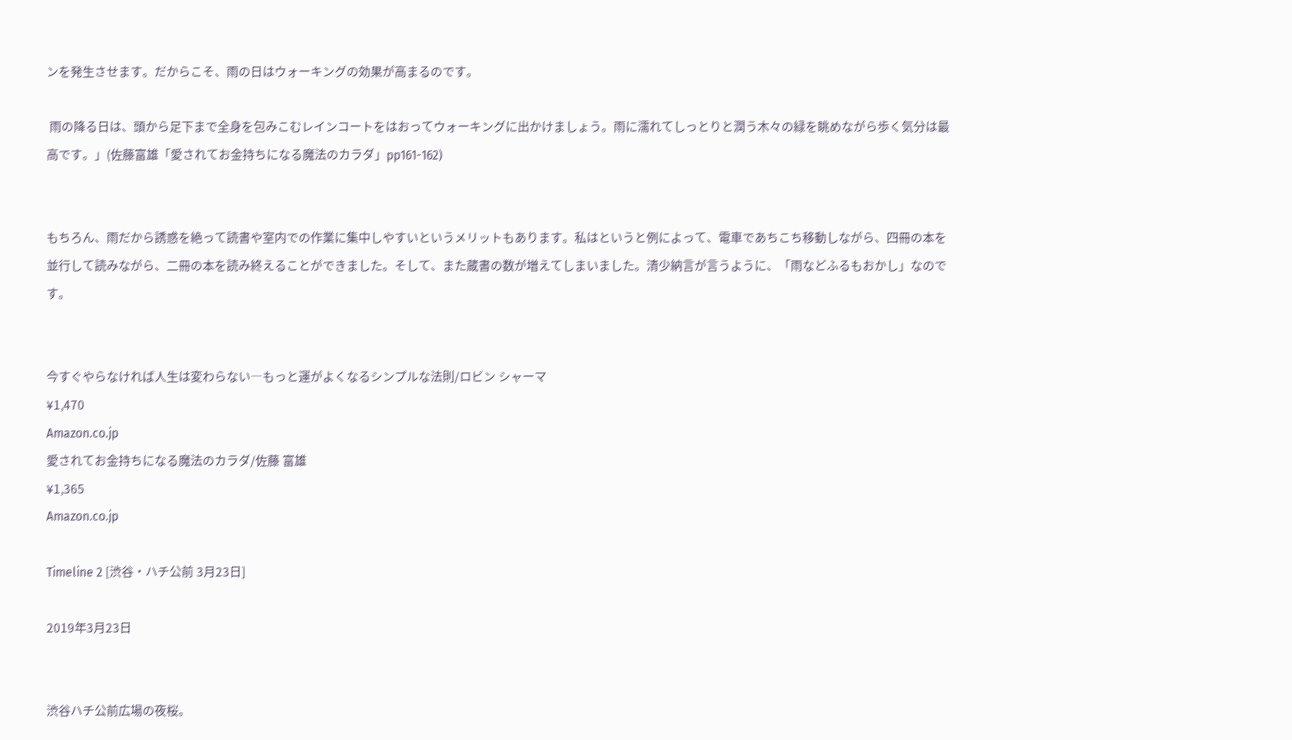ンを発生させます。だからこそ、雨の日はウォーキングの効果が高まるのです。

 雨の降る日は、頭から足下まで全身を包みこむレインコートをはおってウォーキングに出かけましょう。雨に濡れてしっとりと潤う木々の緑を眺めながら歩く気分は最高です。」(佐藤富雄「愛されてお金持ちになる魔法のカラダ」pp161-162)


もちろん、雨だから誘惑を絶って読書や室内での作業に集中しやすいというメリットもあります。私はというと例によって、電車であちこち移動しながら、四冊の本を並行して読みながら、二冊の本を読み終えることができました。そして、また蔵書の数が増えてしまいました。清少納言が言うように、「雨などふるもおかし」なのです。


今すぐやらなければ人生は変わらない―もっと運がよくなるシンプルな法則/ロビン シャーマ
¥1,470
Amazon.co.jp
愛されてお金持ちになる魔法のカラダ/佐藤 富雄
¥1,365
Amazon.co.jp

Timeline 2 [渋谷・ハチ公前 3月23日]

2019年3月23日


渋谷ハチ公前広場の夜桜。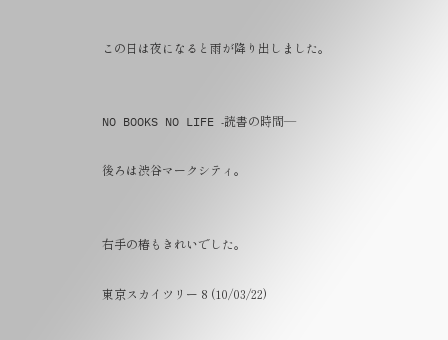この日は夜になると雨が降り出しました。


NO BOOKS NO LIFE -読書の時間―

後ろは渋谷マークシティ。


右手の椿もきれいでした。

東京スカイツリー 8 (10/03/22)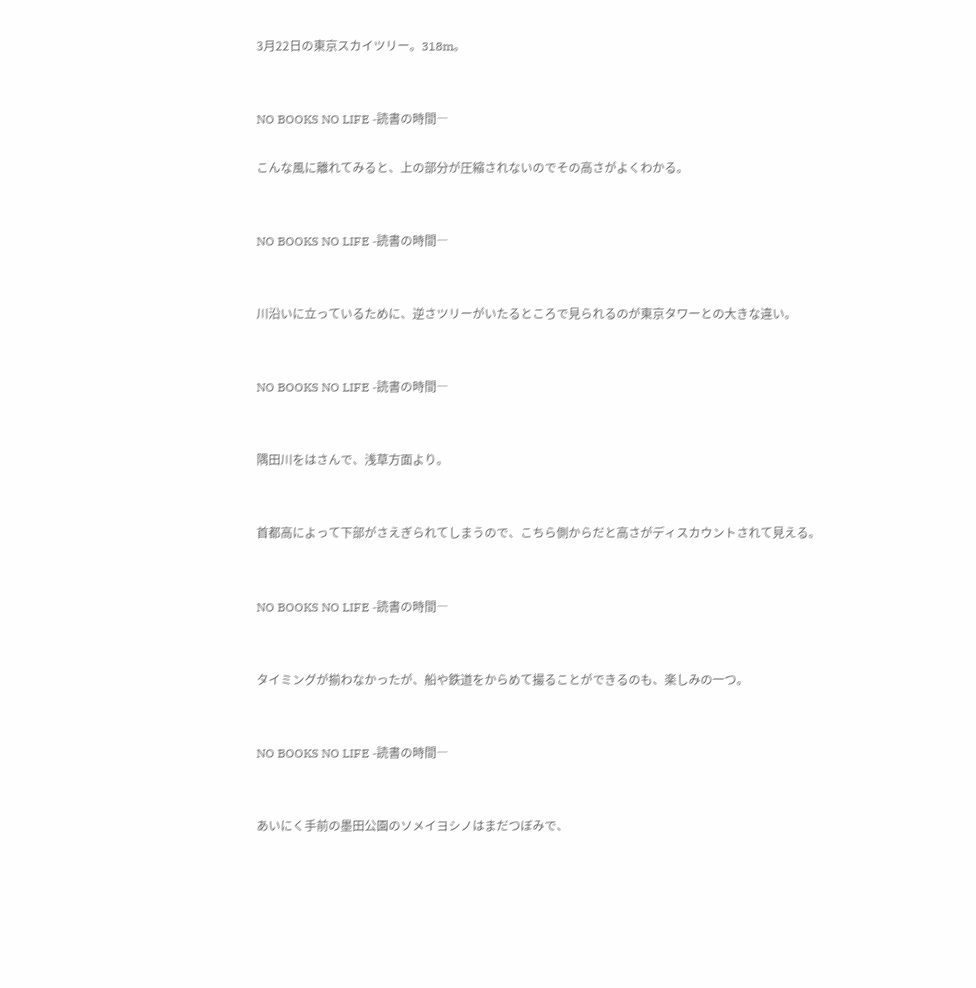3月22日の東京スカイツリー。318m。


NO BOOKS NO LIFE -読書の時間―

こんな風に離れてみると、上の部分が圧縮されないのでその高さがよくわかる。


NO BOOKS NO LIFE -読書の時間―


川沿いに立っているために、逆さツリーがいたるところで見られるのが東京タワーとの大きな違い。


NO BOOKS NO LIFE -読書の時間―


隅田川をはさんで、浅草方面より。


首都高によって下部がさえぎられてしまうので、こちら側からだと高さがディスカウントされて見える。


NO BOOKS NO LIFE -読書の時間―


タイミングが揃わなかったが、船や鉄道をからめて撮ることができるのも、楽しみの一つ。


NO BOOKS NO LIFE -読書の時間―


あいにく手前の墨田公園のソメイヨシノはまだつぼみで、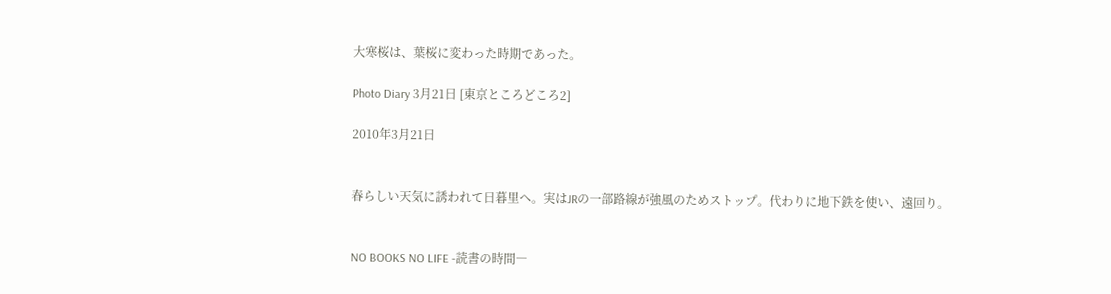大寒桜は、葉桜に変わった時期であった。

Photo Diary 3月21日 [東京ところどころ2]

2010年3月21日


春らしい天気に誘われて日暮里へ。実はJRの一部路線が強風のためストップ。代わりに地下鉄を使い、遠回り。


NO BOOKS NO LIFE -読書の時間―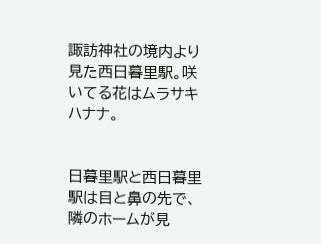諏訪神社の境内より見た西日暮里駅。咲いてる花はムラサキハナナ。


日暮里駅と西日暮里駅は目と鼻の先で、隣のホームが見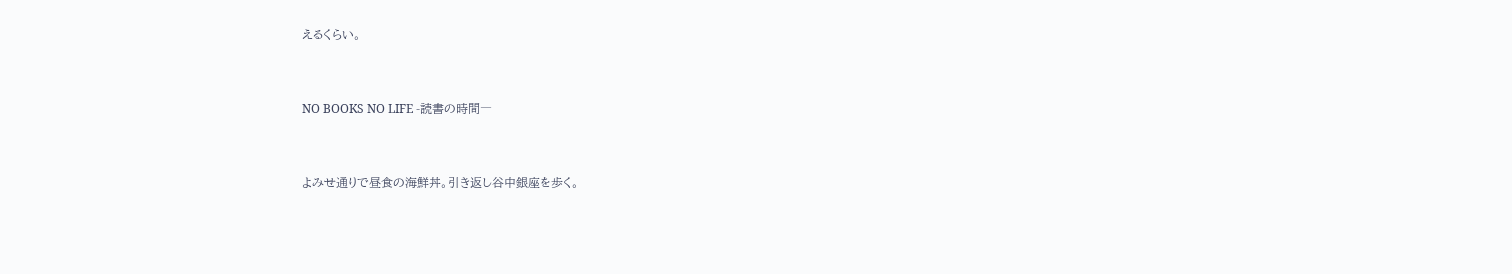えるくらい。


NO BOOKS NO LIFE -読書の時間―


よみせ通りで昼食の海鮮丼。引き返し谷中銀座を歩く。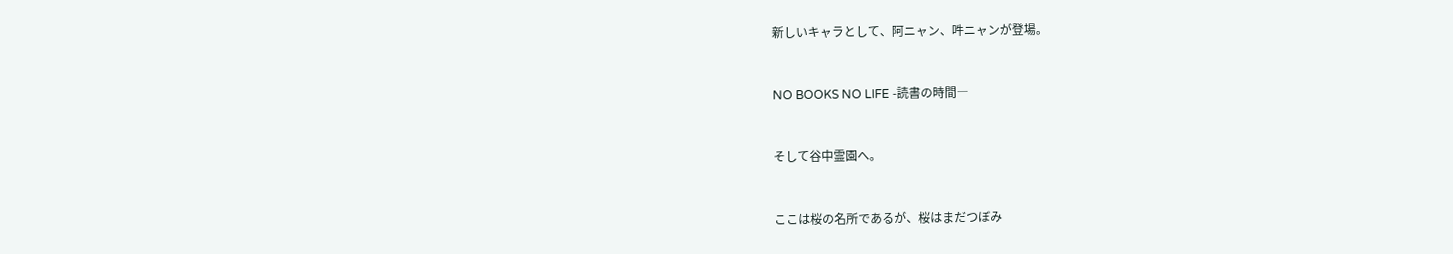新しいキャラとして、阿ニャン、吽ニャンが登場。


NO BOOKS NO LIFE -読書の時間―


そして谷中霊園へ。


ここは桜の名所であるが、桜はまだつぼみ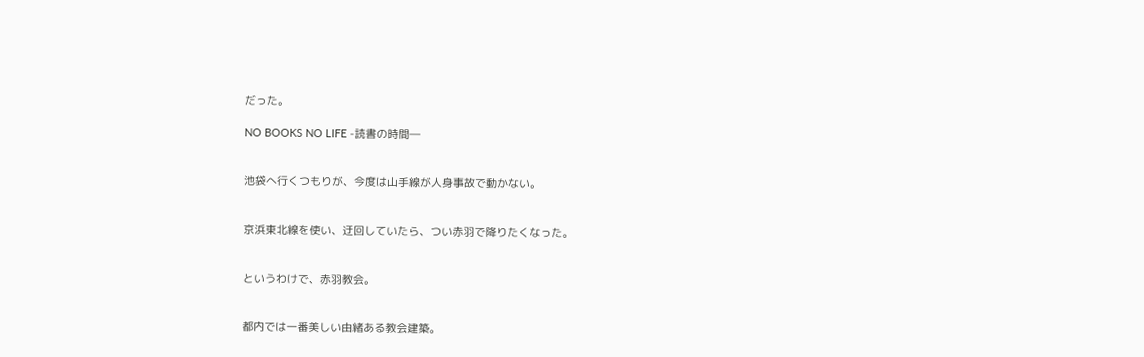だった。

NO BOOKS NO LIFE -読書の時間―


池袋へ行くつもりが、今度は山手線が人身事故で動かない。


京浜東北線を使い、迂回していたら、つい赤羽で降りたくなった。


というわけで、赤羽教会。


都内では一番美しい由緒ある教会建築。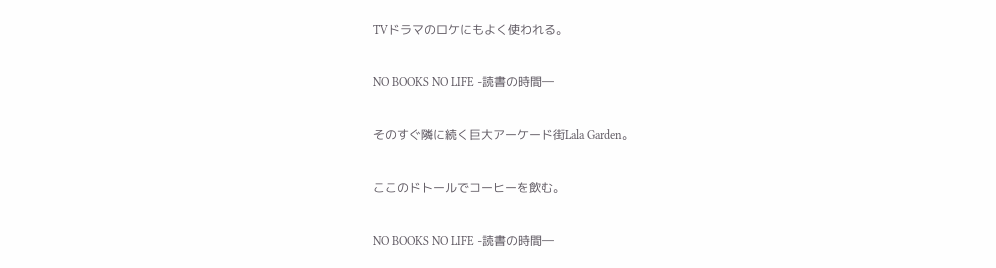TVドラマのロケにもよく使われる。


NO BOOKS NO LIFE -読書の時間―


そのすぐ隣に続く巨大アーケード街Lala Garden。


ここのドトールでコーヒーを飲む。


NO BOOKS NO LIFE -読書の時間―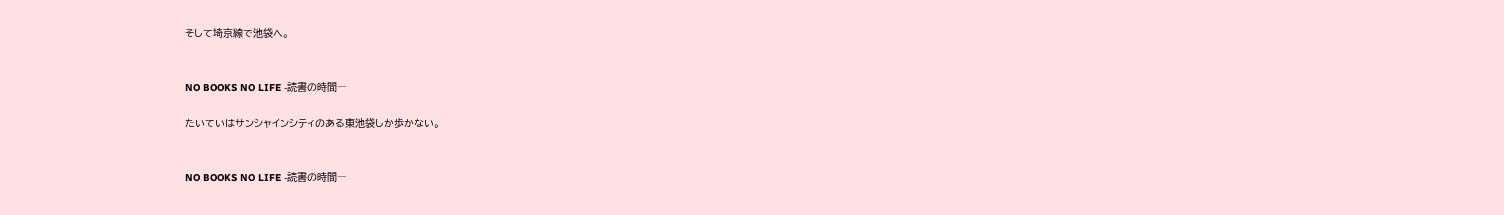そして埼京線で池袋へ。


NO BOOKS NO LIFE -読書の時間―

たいていはサンシャインシティのある東池袋しか歩かない。


NO BOOKS NO LIFE -読書の時間―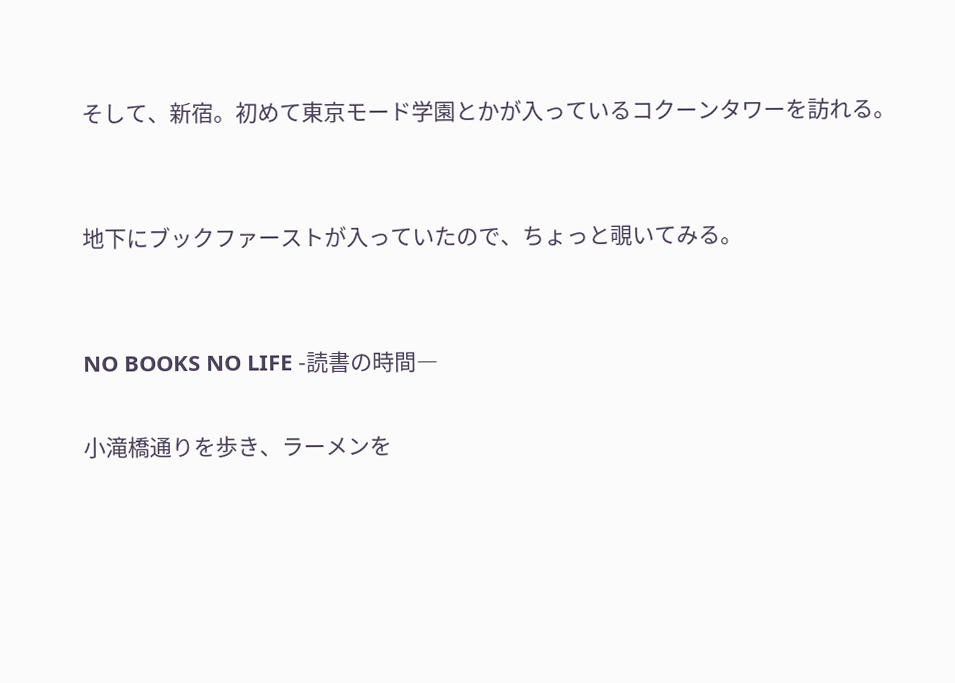そして、新宿。初めて東京モード学園とかが入っているコクーンタワーを訪れる。


地下にブックファーストが入っていたので、ちょっと覗いてみる。


NO BOOKS NO LIFE -読書の時間―

小滝橋通りを歩き、ラーメンを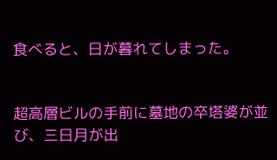食べると、日が暮れてしまった。


超高層ビルの手前に墓地の卒塔婆が並び、三日月が出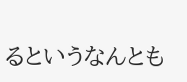るというなんとも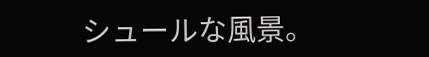シュールな風景。